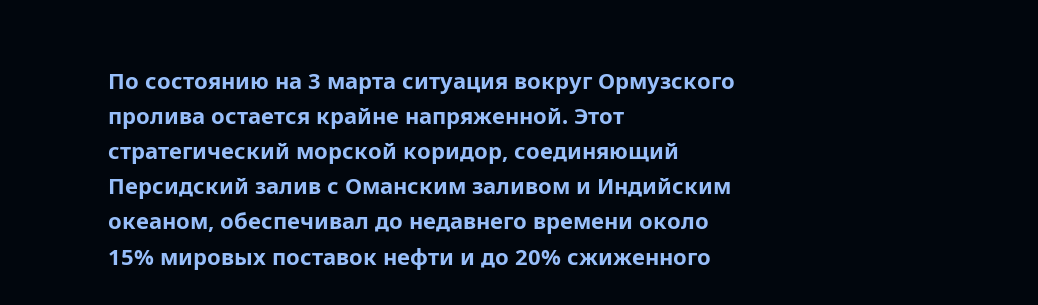По состоянию на 3 марта ситуация вокруг Ормузского пролива остается крайне напряженной. Этот стратегический морской коридор, соединяющий Персидский залив с Оманским заливом и Индийским океаном, обеспечивал до недавнего времени около 15% мировых поставок нефти и до 20% сжиженного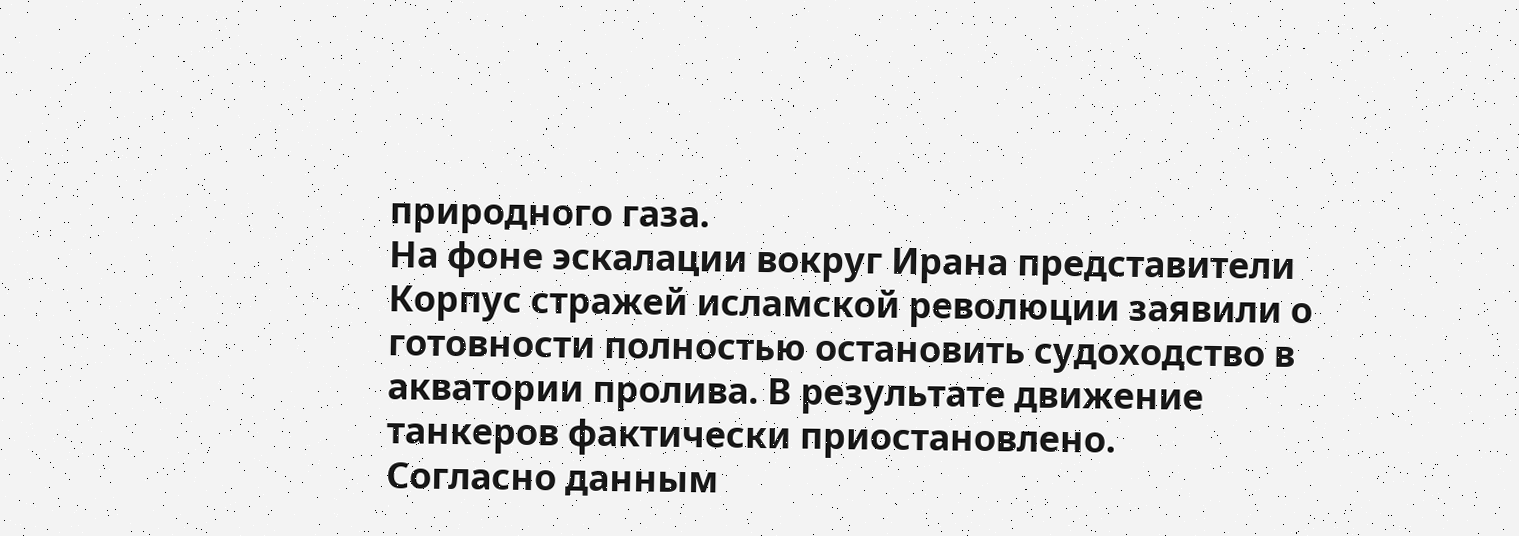природного газа.
На фоне эскалации вокруг Ирана представители Корпус стражей исламской революции заявили о готовности полностью остановить судоходство в акватории пролива. В результате движение танкеров фактически приостановлено.
Согласно данным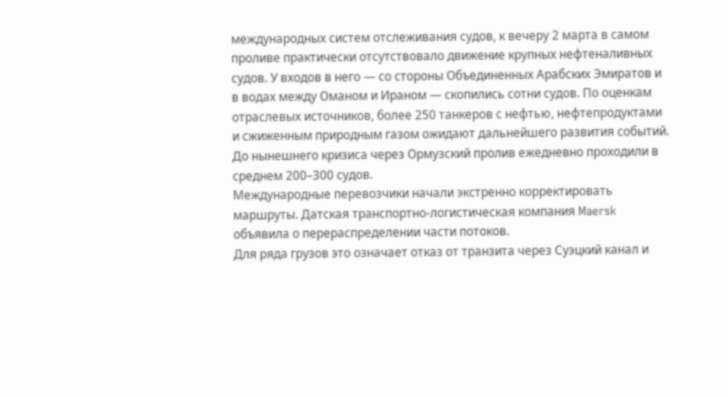международных систем отслеживания судов, к вечеру 2 марта в самом проливе практически отсутствовало движение крупных нефтеналивных судов. У входов в него — со стороны Объединенных Арабских Эмиратов и в водах между Оманом и Ираном — скопились сотни судов. По оценкам отраслевых источников, более 250 танкеров с нефтью, нефтепродуктами и сжиженным природным газом ожидают дальнейшего развития событий.
До нынешнего кризиса через Ормузский пролив ежедневно проходили в среднем 200–300 судов.
Международные перевозчики начали экстренно корректировать маршруты. Датская транспортно-логистическая компания Maersk объявила о перераспределении части потоков.
Для ряда грузов это означает отказ от транзита через Суэцкий канал и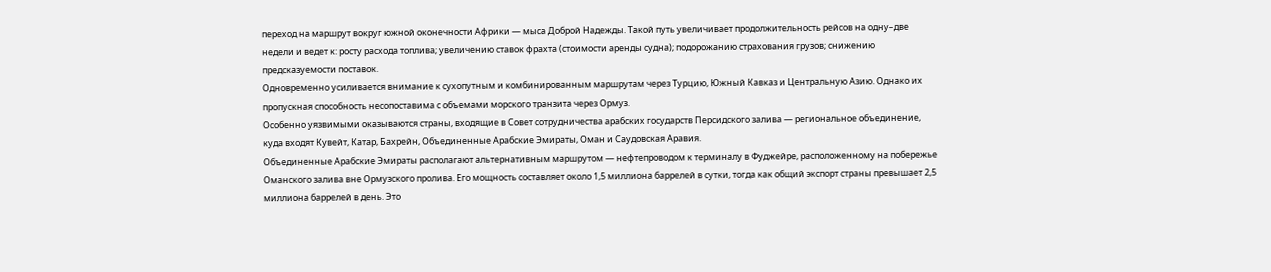переход на маршрут вокруг южной оконечности Африки — мыса Доброй Надежды. Такой путь увеличивает продолжительность рейсов на одну–две недели и ведет к: росту расхода топлива; увеличению ставок фрахта (стоимости аренды судна); подорожанию страхования грузов; снижению предсказуемости поставок.
Одновременно усиливается внимание к сухопутным и комбинированным маршрутам через Турцию, Южный Кавказ и Центральную Азию. Однако их пропускная способность несопоставима с объемами морского транзита через Ормуз.
Особенно уязвимыми оказываются страны, входящие в Совет сотрудничества арабских государств Персидского залива — региональное объединение, куда входят Кувейт, Катар, Бахрейн, Объединенные Арабские Эмираты, Оман и Саудовская Аравия.
Объединенные Арабские Эмираты располагают альтернативным маршрутом — нефтепроводом к терминалу в Фуджейре, расположенному на побережье Оманского залива вне Ормузского пролива. Его мощность составляет около 1,5 миллиона баррелей в сутки, тогда как общий экспорт страны превышает 2,5 миллиона баррелей в день. Это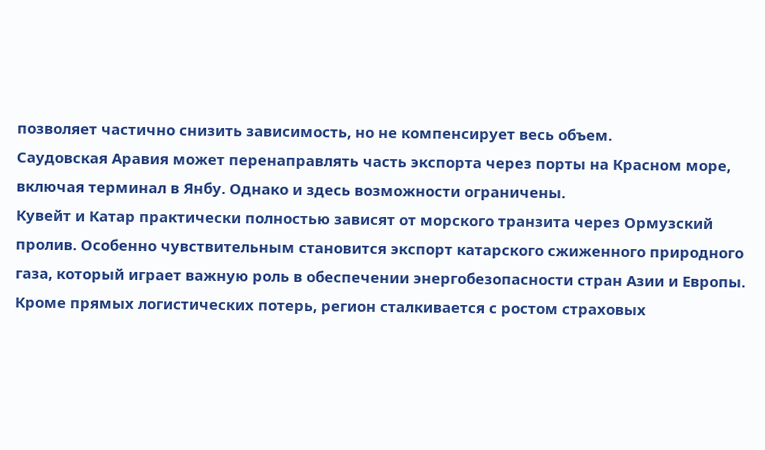позволяет частично снизить зависимость, но не компенсирует весь объем.
Саудовская Аравия может перенаправлять часть экспорта через порты на Красном море, включая терминал в Янбу. Однако и здесь возможности ограничены.
Кувейт и Катар практически полностью зависят от морского транзита через Ормузский пролив. Особенно чувствительным становится экспорт катарского сжиженного природного газа, который играет важную роль в обеспечении энергобезопасности стран Азии и Европы.
Кроме прямых логистических потерь, регион сталкивается с ростом страховых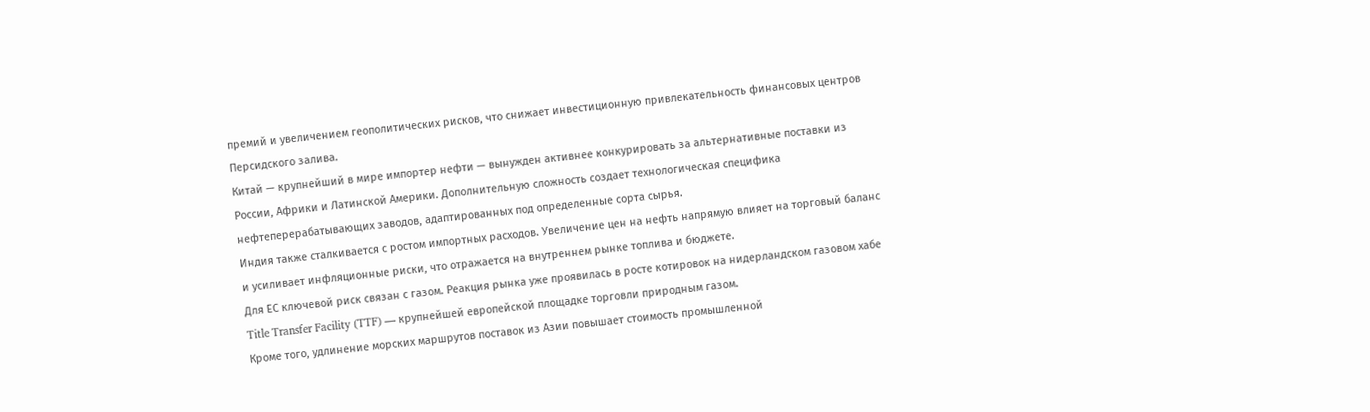премий и увеличением геополитических рисков, что снижает инвестиционную привлекательность финансовых центров Персидского залива.
Китай — крупнейший в мире импортер нефти — вынужден активнее конкурировать за альтернативные поставки из России, Африки и Латинской Америки. Дополнительную сложность создает технологическая специфика нефтеперерабатывающих заводов, адаптированных под определенные сорта сырья.
Индия также сталкивается с ростом импортных расходов. Увеличение цен на нефть напрямую влияет на торговый баланс и усиливает инфляционные риски, что отражается на внутреннем рынке топлива и бюджете.
Для ЕС ключевой риск связан с газом. Реакция рынка уже проявилась в росте котировок на нидерландском газовом хабе Title Transfer Facility (TTF) — крупнейшей европейской площадке торговли природным газом.
Кроме того, удлинение морских маршрутов поставок из Азии повышает стоимость промышленной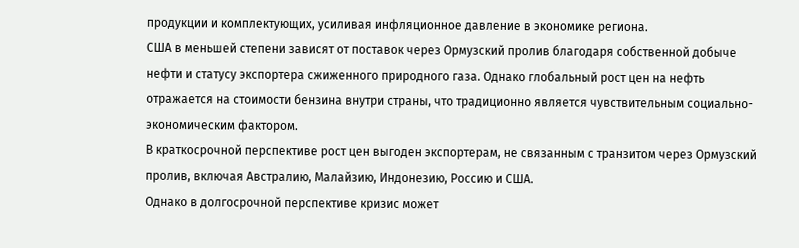продукции и комплектующих, усиливая инфляционное давление в экономике региона.
США в меньшей степени зависят от поставок через Ормузский пролив благодаря собственной добыче нефти и статусу экспортера сжиженного природного газа. Однако глобальный рост цен на нефть отражается на стоимости бензина внутри страны, что традиционно является чувствительным социально-экономическим фактором.
В краткосрочной перспективе рост цен выгоден экспортерам, не связанным с транзитом через Ормузский пролив, включая Австралию, Малайзию, Индонезию, Россию и США.
Однако в долгосрочной перспективе кризис может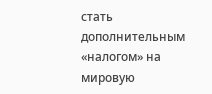стать дополнительным «налогом» на мировую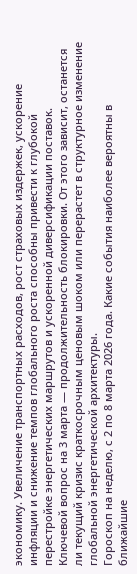экономику. Увеличение транспортных расходов, рост страховых издержек, ускорение инфляции и снижение темпов глобального роста способны привести к глубокой перестройке энергетических маршрутов и ускоренной диверсификации поставок.
Ключевой вопрос на 3 марта — продолжительность блокировки. От этого зависит, останется ли текущий кризис краткосрочным ценовым шоком или перерастет в структурное изменение глобальной энергетической архитектуры.
Гороскоп на неделю, с 2 по 8 марта 2026 года. Какие события наиболее вероятны в ближайшие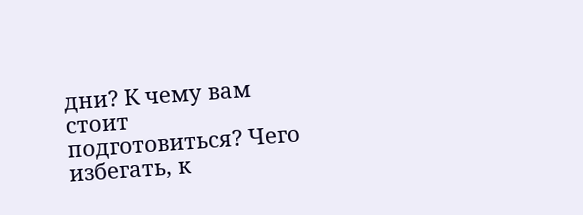дни? К чему вам стоит подготовиться? Чего избегать, к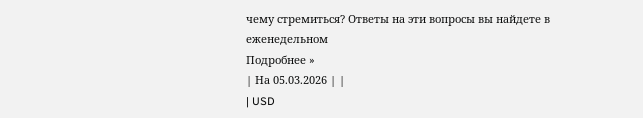чему стремиться? Ответы на эти вопросы вы найдете в еженедельном
Подробнее »
| На 05.03.2026 | |
| USD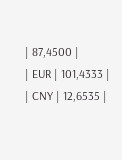| 87,4500 |
| EUR | 101,4333 |
| CNY | 12,6535 |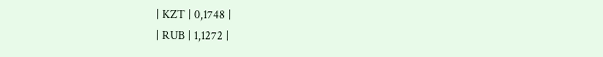| KZT | 0,1748 |
| RUB | 1,1272 |